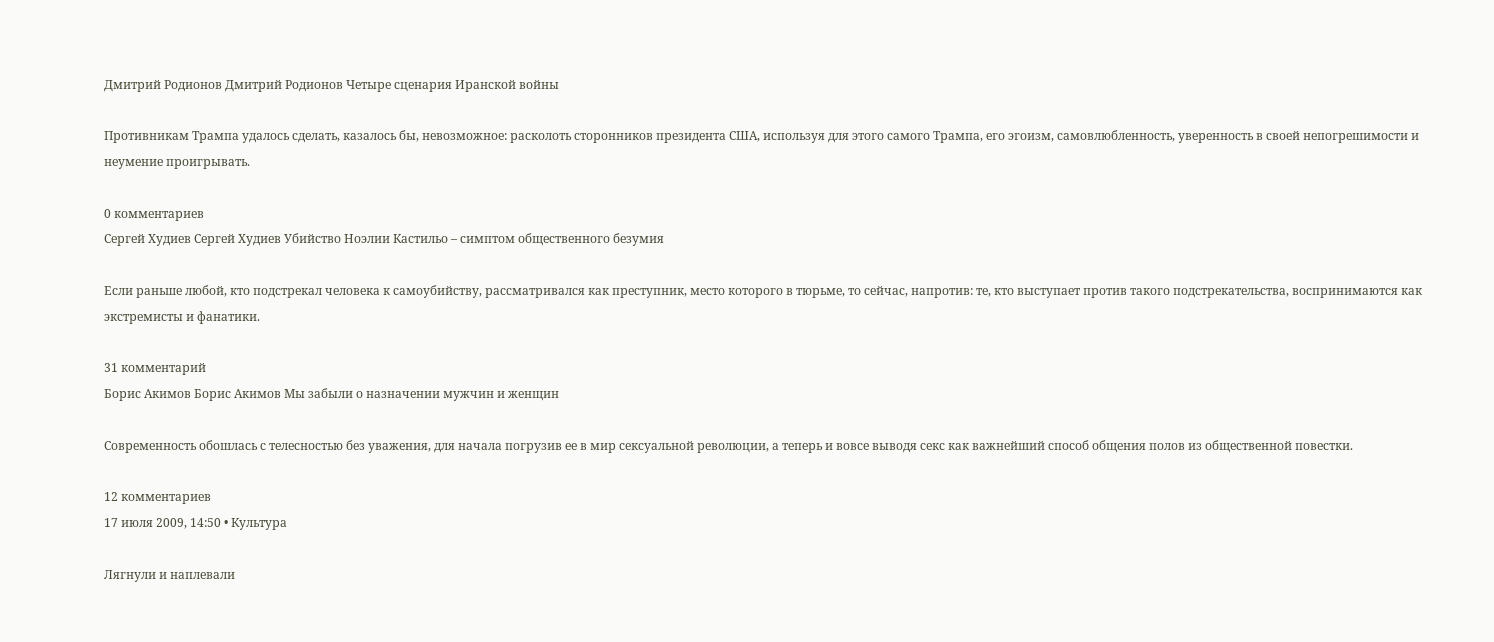Дмитрий Родионов Дмитрий Родионов Четыре сценария Иранской войны

Противникам Трампа удалось сделать, казалось бы, невозможное: расколоть сторонников президента США, используя для этого самого Трампа, его эгоизм, самовлюбленность, уверенность в своей непогрешимости и неумение проигрывать.

0 комментариев
Сергей Худиев Сергей Худиев Убийство Ноэлии Кастильо – симптом общественного безумия

Если раньше любой, кто подстрекал человека к самоубийству, рассматривался как преступник, место которого в тюрьме, то сейчас, напротив: те, кто выступает против такого подстрекательства, воспринимаются как экстремисты и фанатики.

31 комментарий
Борис Акимов Борис Акимов Мы забыли о назначении мужчин и женщин

Современность обошлась с телесностью без уважения, для начала погрузив ее в мир сексуальной революции, а теперь и вовсе выводя секс как важнейший способ общения полов из общественной повестки.

12 комментариев
17 июля 2009, 14:50 • Культура

Лягнули и наплевали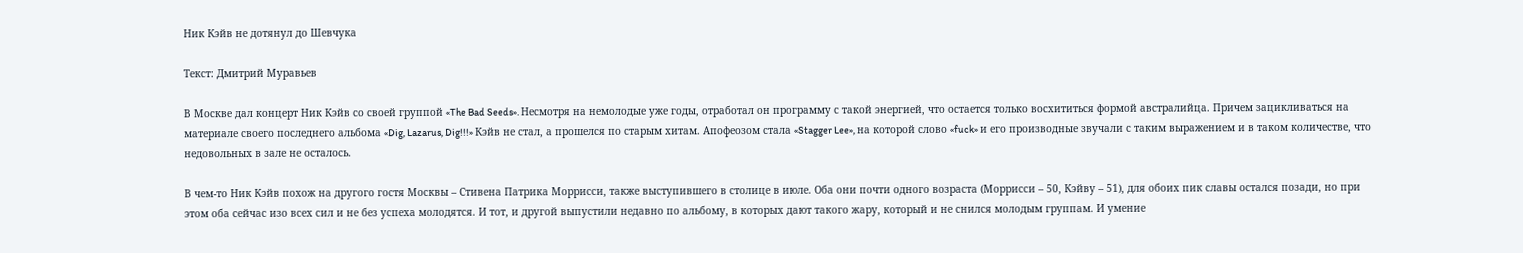Ник Кэйв не дотянул до Шевчука

Tекст: Дмитрий Муравьев

В Москве дал концерт Ник Кэйв со своей группой «The Bad Seeds». Несмотря на немолодые уже годы, отработал он программу с такой энергией, что остается только восхититься формой австралийца. Причем зацикливаться на материале своего последнего альбома «Dig, Lazarus, Dig!!!» Кэйв не стал, а прошелся по старым хитам. Апофеозом стала «Stagger Lee», на которой слово «fuck» и его производные звучали с таким выражением и в таком количестве, что недовольных в зале не осталось.

В чем-то Ник Кэйв похож на другого гостя Москвы – Стивена Патрика Моррисси, также выступившего в столице в июле. Оба они почти одного возраста (Моррисси – 50, Кэйву – 51), для обоих пик славы остался позади, но при этом оба сейчас изо всех сил и не без успеха молодятся. И тот, и другой выпустили недавно по альбому, в которых дают такого жару, который и не снился молодым группам. И умение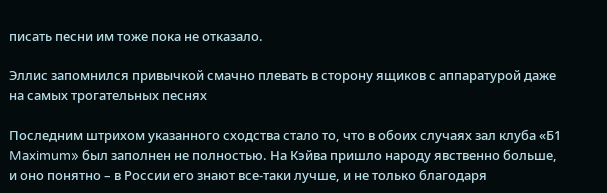писать песни им тоже пока не отказало.

Эллис запомнился привычкой смачно плевать в сторону ящиков с аппаратурой даже на самых трогательных песнях

Последним штрихом указанного сходства стало то, что в обоих случаях зал клуба «Б1 Maximum» был заполнен не полностью. На Кэйва пришло народу явственно больше, и оно понятно – в России его знают все-таки лучше, и не только благодаря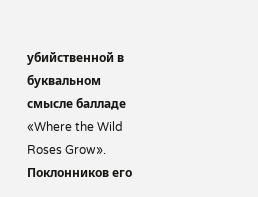убийственной в буквальном смысле балладе «Where the Wild Roses Grow». Поклонников его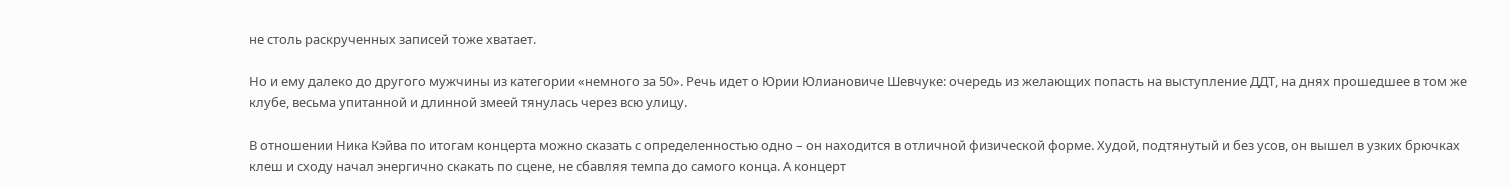не столь раскрученных записей тоже хватает.

Но и ему далеко до другого мужчины из категории «немного за 50». Речь идет о Юрии Юлиановиче Шевчуке: очередь из желающих попасть на выступление ДДТ, на днях прошедшее в том же клубе, весьма упитанной и длинной змеей тянулась через всю улицу.

В отношении Ника Кэйва по итогам концерта можно сказать с определенностью одно – он находится в отличной физической форме. Худой, подтянутый и без усов, он вышел в узких брючках клеш и сходу начал энергично скакать по сцене, не сбавляя темпа до самого конца. А концерт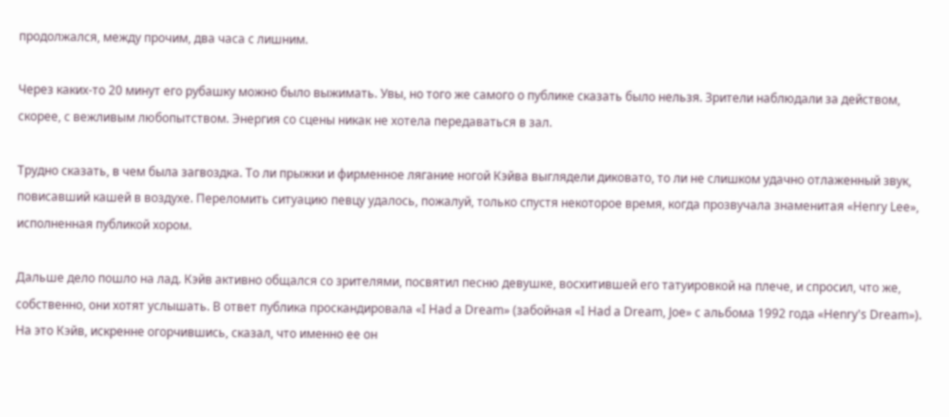продолжался, между прочим, два часа с лишним.

Через каких-то 20 минут его рубашку можно было выжимать. Увы, но того же самого о публике сказать было нельзя. Зрители наблюдали за действом, скорее, с вежливым любопытством. Энергия со сцены никак не хотела передаваться в зал.

Трудно сказать, в чем была загвоздка. То ли прыжки и фирменное лягание ногой Кэйва выглядели диковато, то ли не слишком удачно отлаженный звук, повисавший кашей в воздухе. Переломить ситуацию певцу удалось, пожалуй, только спустя некоторое время, когда прозвучала знаменитая «Henry Lee», исполненная публикой хором.

Дальше дело пошло на лад. Кэйв активно общался со зрителями, посвятил песню девушке, восхитившей его татуировкой на плече, и спросил, что же, собственно, они хотят услышать. В ответ публика проскандировала «I Had a Dream» (забойная «I Had a Dream, Joe» с альбома 1992 года «Henry's Dream»). На это Кэйв, искренне огорчившись, сказал, что именно ее он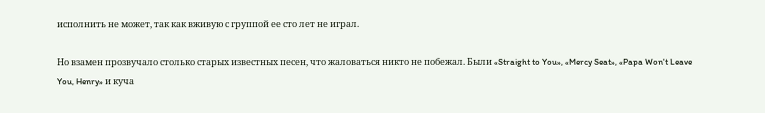исполнить не может, так как вживую с группой ее сто лет не играл.

Но взамен прозвучало столько старых известных песен, что жаловаться никто не побежал. Были «Straight to You», «Mercy Seat», «Papa Won't Leave You, Henry» и куча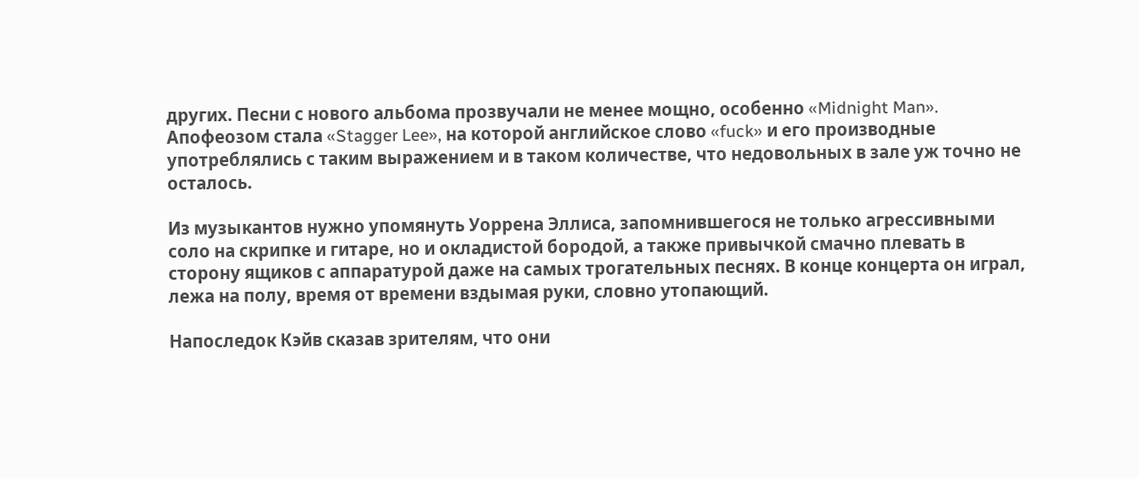других. Песни с нового альбома прозвучали не менее мощно, особенно «Midnight Man». Апофеозом стала «Stagger Lee», на которой английское слово «fuck» и его производные употреблялись с таким выражением и в таком количестве, что недовольных в зале уж точно не осталось.

Из музыкантов нужно упомянуть Уоррена Эллиса, запомнившегося не только агрессивными соло на скрипке и гитаре, но и окладистой бородой, а также привычкой смачно плевать в сторону ящиков с аппаратурой даже на самых трогательных песнях. В конце концерта он играл, лежа на полу, время от времени вздымая руки, словно утопающий.

Напоследок Кэйв сказав зрителям, что они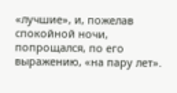«лучшие», и, пожелав спокойной ночи, попрощался, по его выражению, «на пару лет».